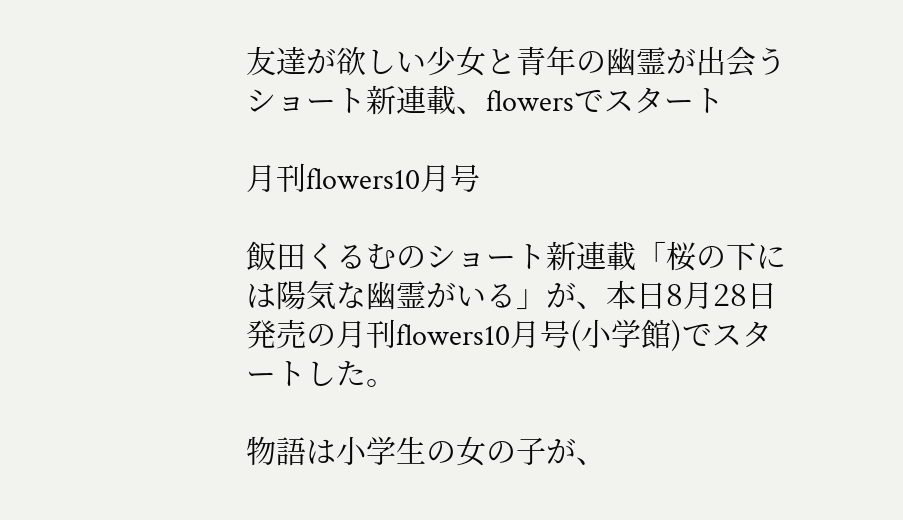友達が欲しい少女と青年の幽霊が出会うショート新連載、flowersでスタート

月刊flowers10月号

飯田くるむのショート新連載「桜の下には陽気な幽霊がいる」が、本日8月28日発売の月刊flowers10月号(小学館)でスタートした。

物語は小学生の女の子が、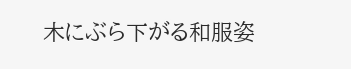木にぶら下がる和服姿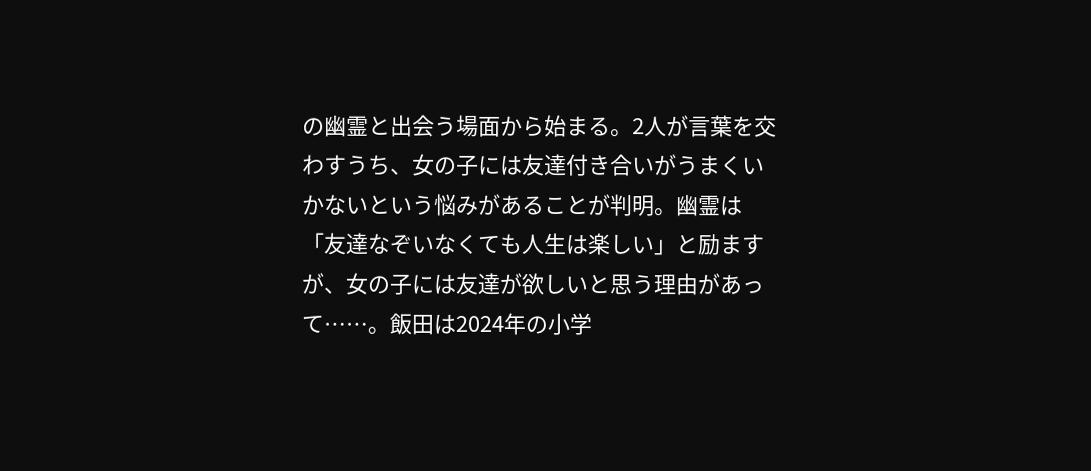の幽霊と出会う場面から始まる。2人が言葉を交わすうち、女の子には友達付き合いがうまくいかないという悩みがあることが判明。幽霊は「友達なぞいなくても人生は楽しい」と励ますが、女の子には友達が欲しいと思う理由があって……。飯田は2024年の小学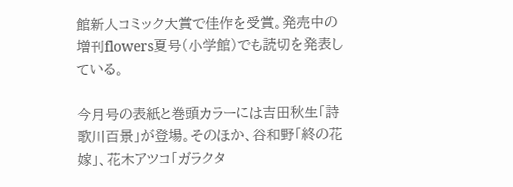館新人コミック大賞で佳作を受賞。発売中の増刊flowers夏号(小学館)でも読切を発表している。

今月号の表紙と巻頭カラーには吉田秋生「詩歌川百景」が登場。そのほか、谷和野「終の花嫁」、花木アツコ「ガラクタ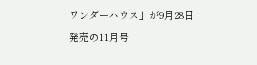ワンダーハウス」が9月28日発売の11月号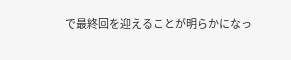で最終回を迎えることが明らかになっ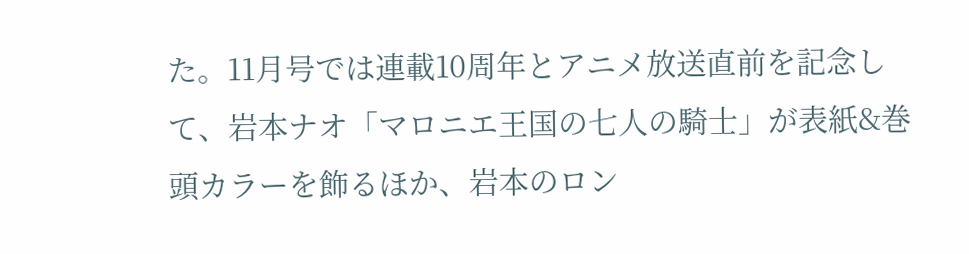た。11月号では連載10周年とアニメ放送直前を記念して、岩本ナオ「マロニエ王国の七人の騎士」が表紙&巻頭カラーを飾るほか、岩本のロン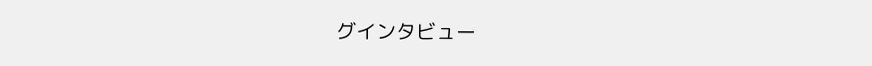グインタビュー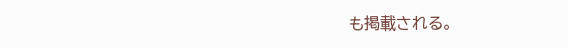も掲載される。